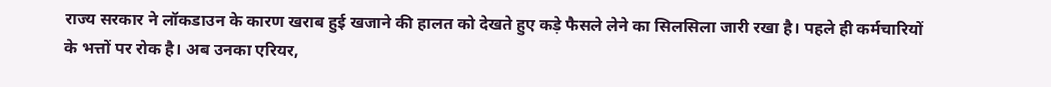राज्य सरकार ने लॉकडाउन के कारण खराब हुई खजाने की हालत को देखते हुए कड़े फैसले लेने का सिलसिला जारी रखा है। पहले ही कर्मचारियों के भत्तों पर रोक है। अब उनका एरियर,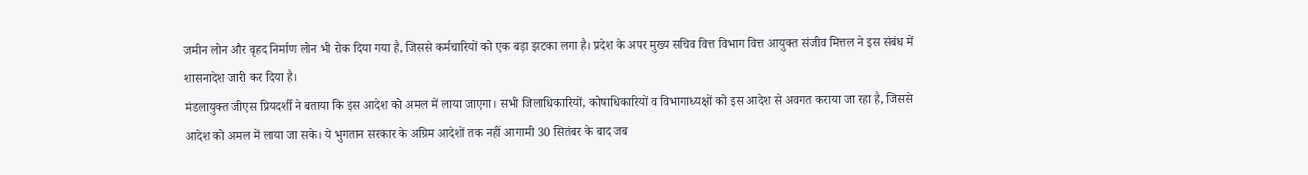जमीन लोन और वृहद निर्माण लोन भी रोक दिया गया है, जिससे कर्मचारियों को एक बड़ा झटका लगा है। प्रदेश के अपर मुख्य सचिव वित्त विभाग वित्त आयुक्त संजीव मित्तल ने इस संबंध में शासनादेश जारी कर दिया है।
मंडलायुक्त जीएस प्रियदर्शी ने बताया कि इस आदेश को अमल में लाया जाएगा। सभी जिलाधिकारियों, कोषाधिकारियों व विभागाध्यक्षों को इस आदेश से अवगत कराया जा रहा है, जिससे आदेश को अमल में लाया जा सके। ये भुगतान सरकार के अग्रिम आदेशों तक नहीं आगामी 30 सितंबर के बाद जब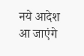नये आदेश आ जाएंगे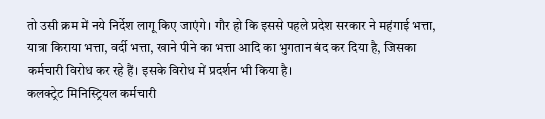तो उसी क्रम में नये निर्देश लागू किए जाएंगे। गौर हो कि इससे पहले प्रदेश सरकार ने महंगाई भत्ता, यात्रा किराया भत्ता, वर्दी भत्ता, खाने पीने का भत्ता आदि का भुगतान बंद कर दिया है, जिसका कर्मचारी विरोध कर रहे हैं। इसके विरोध में प्रदर्शन भी किया है।
कलक्ट्रेट मिनिस्ट्रियल कर्मचारी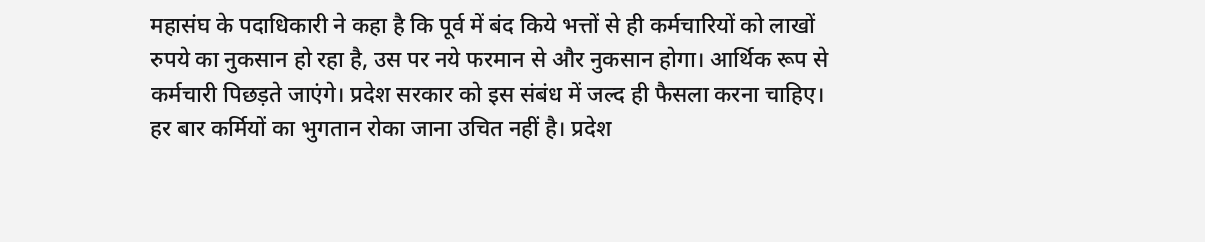महासंघ के पदाधिकारी ने कहा है कि पूर्व में बंद किये भत्तों से ही कर्मचारियों को लाखों रुपये का नुकसान हो रहा है, उस पर नये फरमान से और नुकसान होगा। आर्थिक रूप से कर्मचारी पिछड़ते जाएंगे। प्रदेश सरकार को इस संबंध में जल्द ही फैसला करना चाहिए। हर बार कर्मियों का भुगतान रोका जाना उचित नहीं है। प्रदेश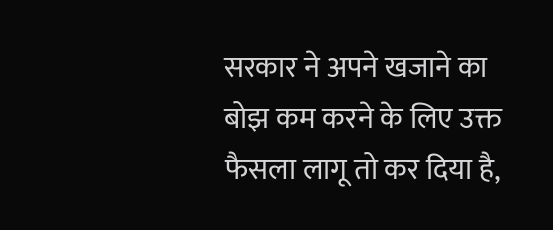सरकार ने अपने खजाने का बोझ कम करने के लिए उक्त फैसला लागू तो कर दिया है,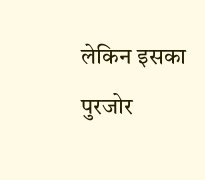लेकिन इसका पुरजोर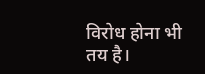विरोध होना भी तय है।